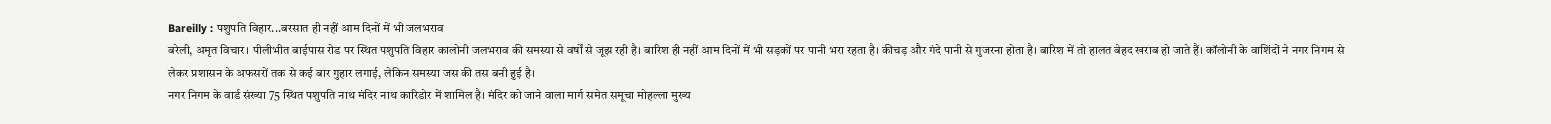Bareilly : पशुपति विहार...बरसात ही नहीं आम दिनों में भी जलभराव
बरेली, अमृत विचार। पीलीभीत बाईपास रोड पर स्थित पशुपति विहार कालोनी जलभराव की समस्या से वर्षों से जूझ रही है। बारिश ही नहीं आम दिनों में भी सड़कों पर पानी भरा रहता है। कीचड़ और गंदे पानी से गुजरना होता है। बारिश में तो हालत बेहद खराब हो जाते हैं। कॉलोनी के वाशिंदों ने नगर निगम से लेकर प्रशासन के अफसरों तक से कई बार गुहार लगाई, लेकिन समस्या जस की तस बनी हुई है।
नगर निगम के वार्ड संख्या 75 स्थित पशुपति नाथ मंदिर नाथ कारिडोर में शामिल है। मंदिर को जाने वाला मार्ग समेत समूचा मोहल्ला मुख्य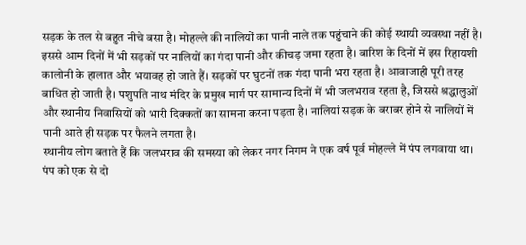सड़क के तल से बहुत नीचे बसा है। मोहल्ले की नालियों का पानी नाले तक पहुंचाने की कोई स्थायी व्यवस्था नहीं है। इससे आम दिनों में भी सड़कों पर नालियों का गंदा पानी और कीचड़ जमा रहता है। बारिश के दिनों में इस रिहायशी कालोनी के हालात और भयावह हो जाते हैं। सड़कों पर घुटनों तक गंदा पानी भरा रहता है। आवाजाही पूरी तरह बाधित हो जाती है। पशुपति नाथ मंदिर के प्रमुख मार्ग पर सामान्य दिनों में भी जलभराव रहता है, जिससे श्रद्धालुओं और स्थानीय निवासियों को भारी दिक्कतों का सामना करना पड़ता है। नालियां सड़क के बराबर होने से नालियों में पानी आते ही सड़क पर फैलने लगता है।
स्थानीय लोग बताते हैं कि जलभराव की समस्या को लेकर नगर निगम ने एक वर्ष पूर्व मोहल्ले में पंप लगवाया था। पंप को एक से दो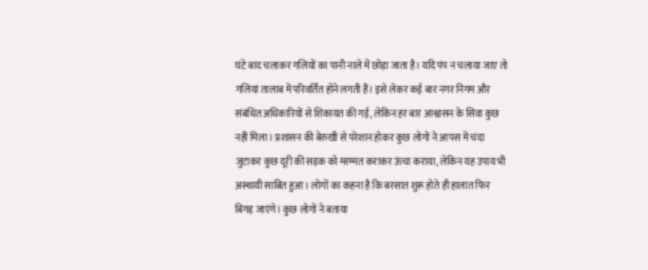घंटे बाद चलाकर गलियों का पानी नाले में छोड़ा जाता है। यदि पंप न चलाया जाए तो गलियां तालाब में परिवर्तित होने लगती हैं। इसे लेकर कई बार नगर निगम और संबंधित अधिकारियों से शिकायत की गई, लेकिन हर बार आश्वासन के सिवा कुछ नहीं मिला। प्रशासन की बेरुखी से परेशान होकर कुछ लोगों ने आपस में चंदा जुटाकर कुछ दूरी की सड़क को मरम्मत कराकर ऊंचा कराया, लेकिन यह उपाय भी अस्थायी साबित हुआ। लोगों का कहना है कि बरसात शुरू होते ही हालात फिर बिगड़ जाएंगे। कुछ लोगों ने बताया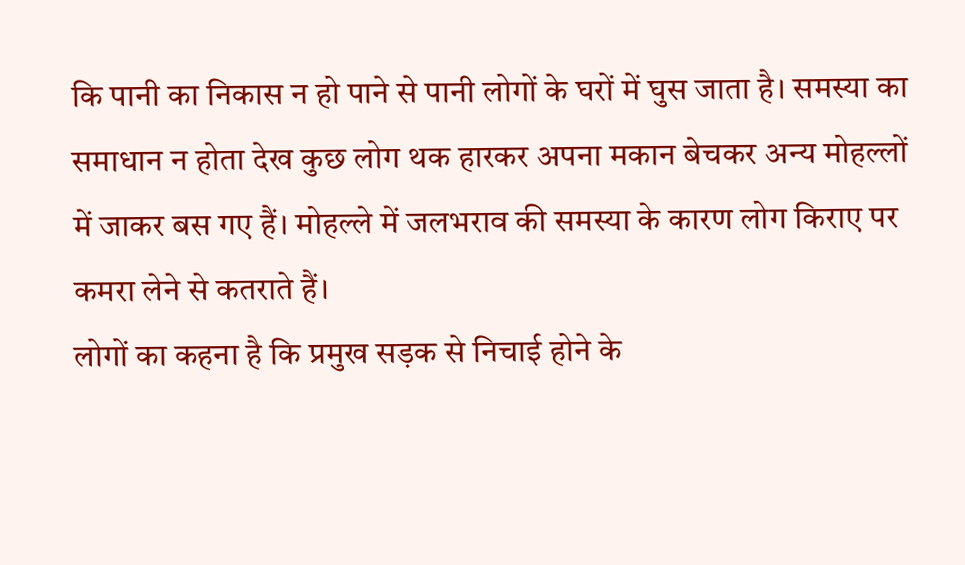कि पानी का निकास न हो पाने से पानी लोगों के घरों में घुस जाता है। समस्या का समाधान न होता देख कुछ लोग थक हारकर अपना मकान बेचकर अन्य मोहल्लों में जाकर बस गए हैं। मोहल्ले में जलभराव की समस्या के कारण लोग किराए पर कमरा लेने से कतराते हैं।
लोगों का कहना है कि प्रमुख सड़क से निचाई होने के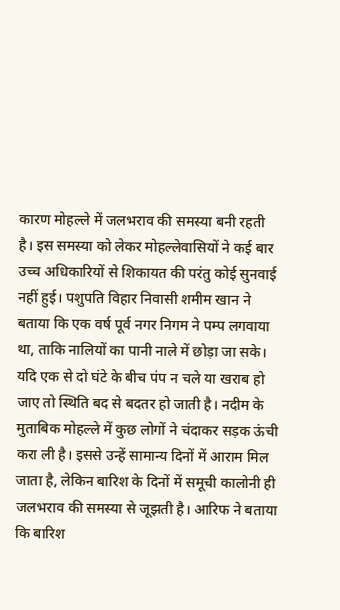कारण मोहल्ले में जलभराव की समस्या बनी रहती है। इस समस्या को लेकर मोहल्लेवासियों ने कई बार उच्च अधिकारियों से शिकायत की परंतु कोई सुनवाई नहीं हुई। पशुपति विहार निवासी शमीम खान ने बताया कि एक वर्ष पूर्व नगर निगम ने पम्प लगवाया था, ताकि नालियों का पानी नाले में छोड़ा जा सके। यदि एक से दो घंटे के बीच पंप न चले या खराब हो जाए तो स्थिति बद से बदतर हो जाती है। नदीम के मुताबिक मोहल्ले में कुछ लोगों ने चंदाकर सड़क ऊंची करा ली है। इससे उन्हें सामान्य दिनों में आराम मिल जाता है, लेकिन बारिश के दिनों में समूची कालोनी ही जलभराव की समस्या से जूझती है। आरिफ ने बताया कि बारिश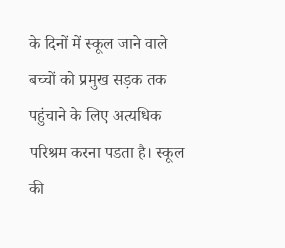के दिनों में स्कूल जाने वाले बच्चों को प्रमुख सड़क तक पहुंचाने के लिए अत्यधिक परिश्रम करना पडता है। स्कूल की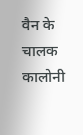वैन के चालक कालोनी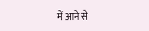में आने से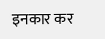इनकार कर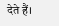देते हैं।